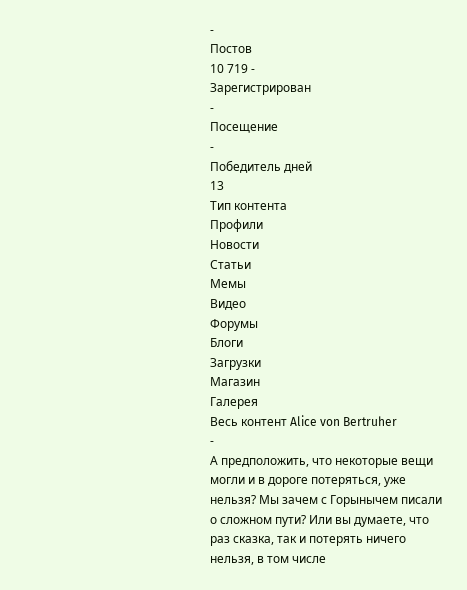-
Постов
10 719 -
Зарегистрирован
-
Посещение
-
Победитель дней
13
Тип контента
Профили
Новости
Статьи
Мемы
Видео
Форумы
Блоги
Загрузки
Магазин
Галерея
Весь контент Alice von Bertruher
-
А предположить, что некоторые вещи могли и в дороге потеряться, уже нельзя? Мы зачем с Горынычем писали о сложном пути? Или вы думаете, что раз сказка, так и потерять ничего нельзя, в том числе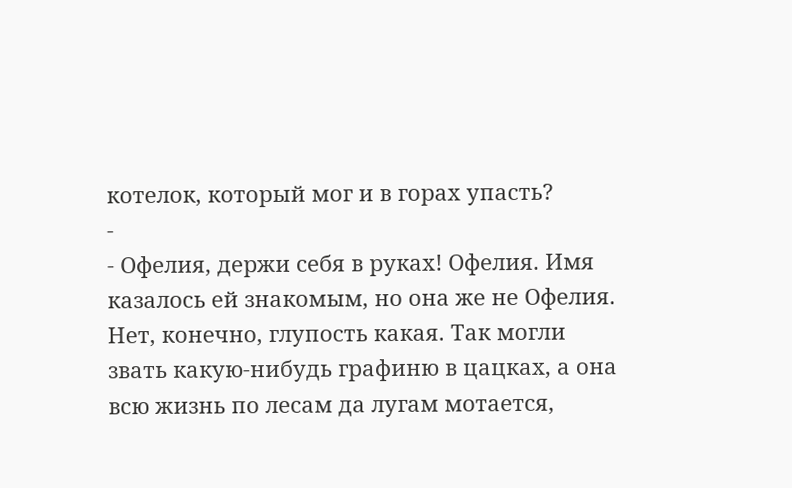котелок, который мог и в горах упасть?
-
- Офелия, держи себя в руках! Офелия. Имя казалось ей знакомым, но она же не Офелия. Нет, конечно, глупость какая. Так могли звать какую-нибудь графиню в цацках, а она всю жизнь по лесам да лугам мотается,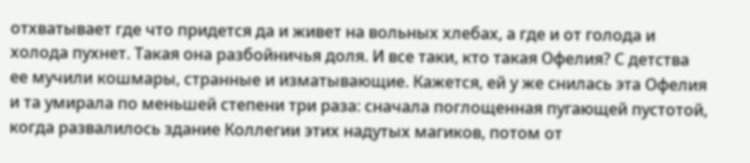отхватывает где что придется да и живет на вольных хлебах, а где и от голода и холода пухнет. Такая она разбойничья доля. И все таки, кто такая Офелия? С детства ее мучили кошмары, странные и изматывающие. Кажется, ей у же снилась эта Офелия и та умирала по меньшей степени три раза: сначала поглощенная пугающей пустотой, когда развалилось здание Коллегии этих надутых магиков, потом от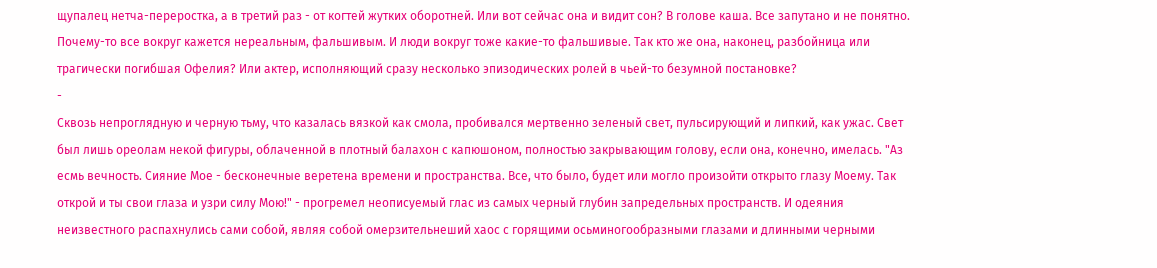щупалец нетча-переростка, а в третий раз - от когтей жутких оборотней. Или вот сейчас она и видит сон? В голове каша. Все запутано и не понятно. Почему-то все вокруг кажется нереальным, фальшивым. И люди вокруг тоже какие-то фальшивые. Так кто же она, наконец, разбойница или трагически погибшая Офелия? Или актер, исполняющий сразу несколько эпизодических ролей в чьей-то безумной постановке?
-
Сквозь непроглядную и черную тьму, что казалась вязкой как смола, пробивался мертвенно зеленый свет, пульсирующий и липкий, как ужас. Свет был лишь ореолам некой фигуры, облаченной в плотный балахон с капюшоном, полностью закрывающим голову, если она, конечно, имелась. "Аз есмь вечность. Сияние Мое - бесконечные веретена времени и пространства. Все, что было, будет или могло произойти открыто глазу Моему. Так открой и ты свои глаза и узри силу Мою!" - прогремел неописуемый глас из самых черный глубин запредельных пространств. И одеяния неизвестного распахнулись сами собой, являя собой омерзительнеший хаос с горящими осьминогообразными глазами и длинными черными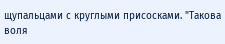щупальцами с круглыми присосками. "Такова воля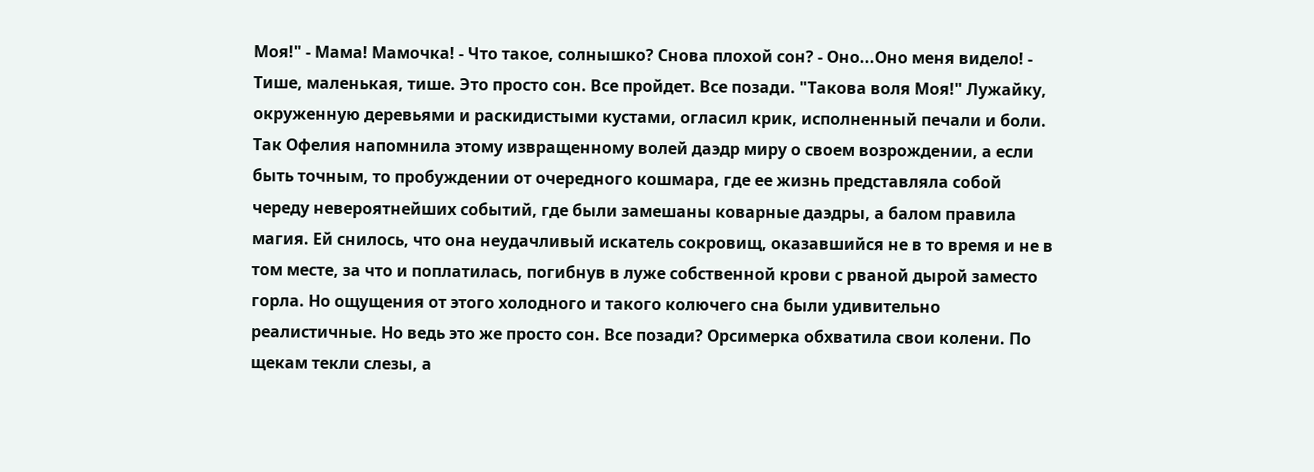Моя!" - Мама! Мамочка! - Что такое, солнышко? Снова плохой сон? - Оно...Оно меня видело! - Тише, маленькая, тише. Это просто сон. Все пройдет. Все позади. "Такова воля Моя!" Лужайку, окруженную деревьями и раскидистыми кустами, огласил крик, исполненный печали и боли. Так Офелия напомнила этому извращенному волей даэдр миру о своем возрождении, а если быть точным, то пробуждении от очередного кошмара, где ее жизнь представляла собой череду невероятнейших событий, где были замешаны коварные даэдры, а балом правила магия. Ей снилось, что она неудачливый искатель сокровищ, оказавшийся не в то время и не в том месте, за что и поплатилась, погибнув в луже собственной крови с рваной дырой заместо горла. Но ощущения от этого холодного и такого колючего сна были удивительно реалистичные. Но ведь это же просто сон. Все позади? Орсимерка обхватила свои колени. По щекам текли слезы, а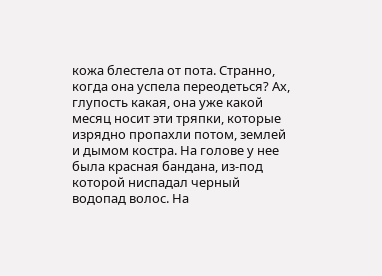кожа блестела от пота. Странно, когда она успела переодеться? Ах, глупость какая, она уже какой месяц носит эти тряпки, которые изрядно пропахли потом, землей и дымом костра. На голове у нее была красная бандана, из-под которой ниспадал черный водопад волос. На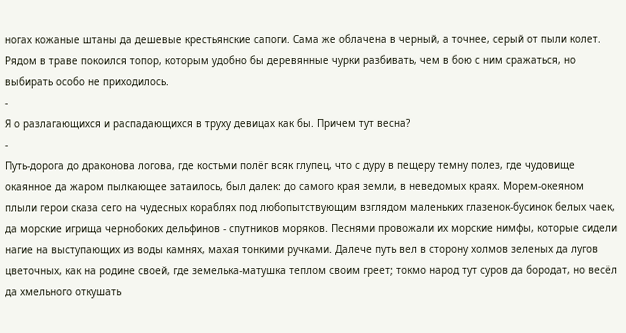ногах кожаные штаны да дешевые крестьянские сапоги. Сама же облачена в черный, а точнее, серый от пыли колет. Рядом в траве покоился топор, которым удобно бы деревянные чурки разбивать, чем в бою с ним сражаться, но выбирать особо не приходилось.
-
Я о разлагающихся и распадающихся в труху девицах как бы. Причем тут весна?
-
Путь-дорога до драконова логова, где костьми полёг всяк глупец, что с дуру в пещеру темну полез, где чудовище окаянное да жаром пылкающее затаилось, был далек: до самого края земли, в неведомых краях. Морем-океяном плыли герои сказа сего на чудесных кораблях под любопытствующим взглядом маленьких глазенок-бусинок белых чаек, да морские игрища чернобоких дельфинов - спутников моряков. Песнями провожали их морские нимфы, которые сидели нагие на выступающих из воды камнях, махая тонкими ручками. Далече путь вел в сторону холмов зеленых да лугов цветочных, как на родине своей, где земелька-матушка теплом своим греет; токмо народ тут суров да бородат, но весёл да хмельного откушать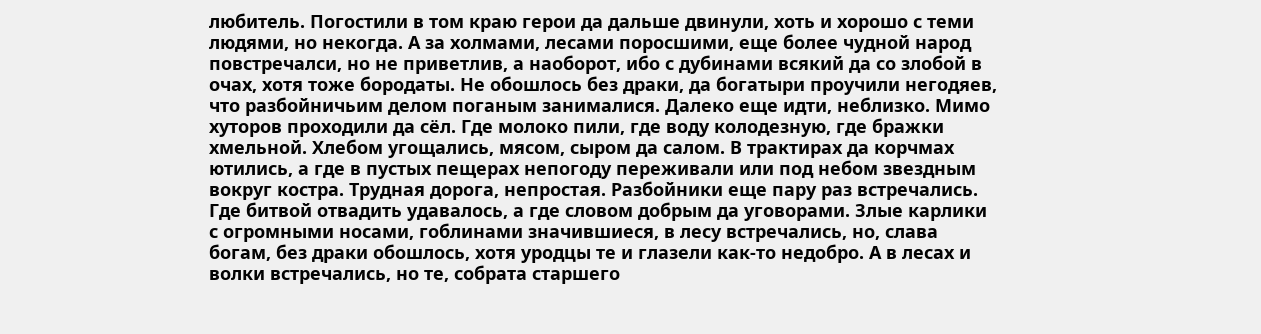любитель. Погостили в том краю герои да дальше двинули, хоть и хорошо с теми людями, но некогда. А за холмами, лесами поросшими, еще более чудной народ повстречалси, но не приветлив, а наоборот, ибо с дубинами всякий да со злобой в очах, хотя тоже бородаты. Не обошлось без драки, да богатыри проучили негодяев, что разбойничьим делом поганым занималися. Далеко еще идти, неблизко. Мимо хуторов проходили да сёл. Где молоко пили, где воду колодезную, где бражки хмельной. Хлебом угощались, мясом, сыром да салом. В трактирах да корчмах ютились, а где в пустых пещерах непогоду переживали или под небом звездным вокруг костра. Трудная дорога, непростая. Разбойники еще пару раз встречались. Где битвой отвадить удавалось, а где словом добрым да уговорами. Злые карлики с огромными носами, гоблинами значившиеся, в лесу встречались, но, слава богам, без драки обошлось, хотя уродцы те и глазели как-то недобро. А в лесах и волки встречались, но те, собрата старшего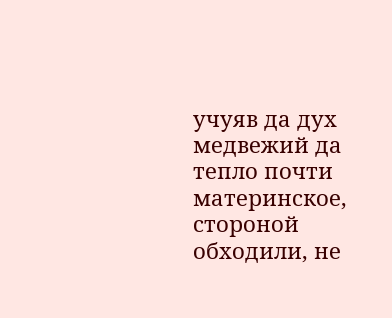учуяв да дух медвежий да тепло почти материнское, стороной обходили, не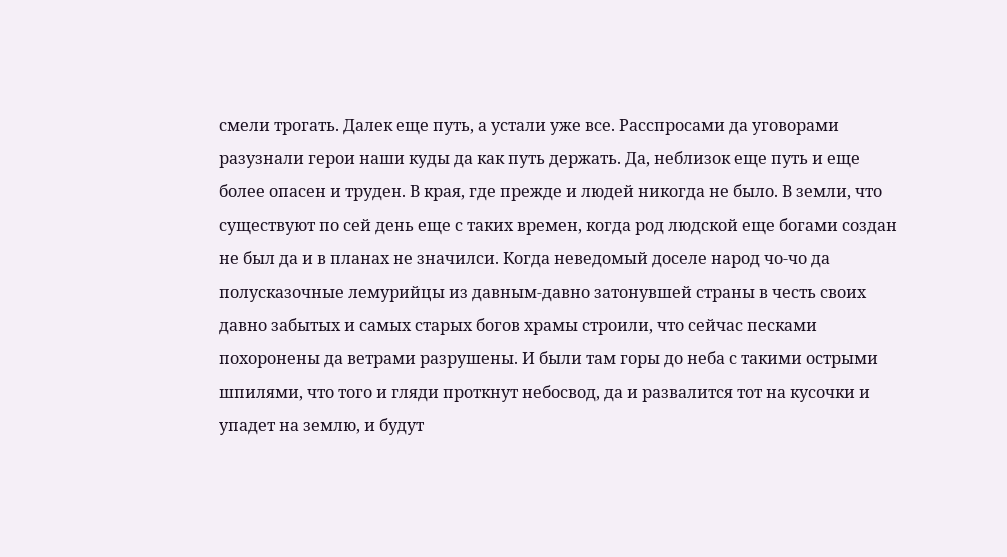смели трогать. Далек еще путь, а устали уже все. Расспросами да уговорами разузнали герои наши куды да как путь держать. Да, неблизок еще путь и еще более опасен и труден. В края, где прежде и людей никогда не было. В земли, что существуют по сей день еще с таких времен, когда род людской еще богами создан не был да и в планах не значилси. Когда неведомый доселе народ чо-чо да полусказочные лемурийцы из давным-давно затонувшей страны в честь своих давно забытых и самых старых богов храмы строили, что сейчас песками похоронены да ветрами разрушены. И были там горы до неба с такими острыми шпилями, что того и гляди проткнут небосвод, да и развалится тот на кусочки и упадет на землю, и будут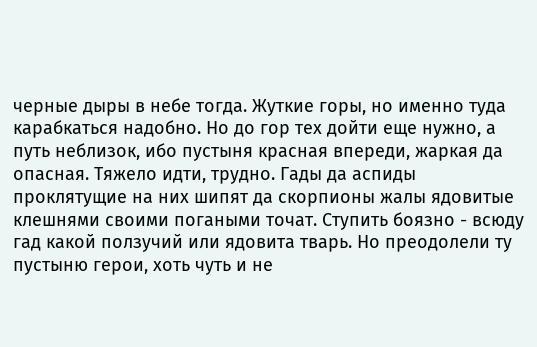черные дыры в небе тогда. Жуткие горы, но именно туда карабкаться надобно. Но до гор тех дойти еще нужно, а путь неблизок, ибо пустыня красная впереди, жаркая да опасная. Тяжело идти, трудно. Гады да аспиды проклятущие на них шипят да скорпионы жалы ядовитые клешнями своими погаными точат. Ступить боязно - всюду гад какой ползучий или ядовита тварь. Но преодолели ту пустыню герои, хоть чуть и не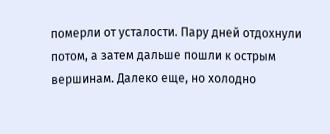померли от усталости. Пару дней отдохнули потом, а затем дальше пошли к острым вершинам. Далеко еще, но холодно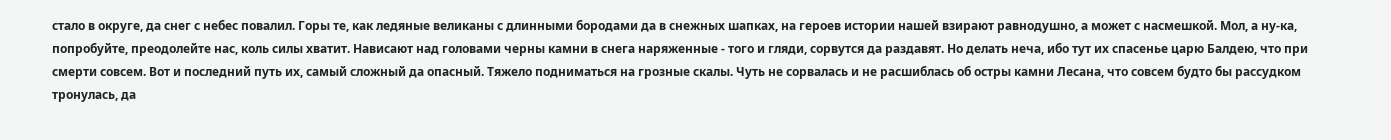стало в округе, да снег с небес повалил. Горы те, как ледяные великаны с длинными бородами да в снежных шапках, на героев истории нашей взирают равнодушно, а может с насмешкой. Мол, а ну-ка, попробуйте, преодолейте нас, коль силы хватит. Нависают над головами черны камни в снега наряженные - того и гляди, сорвутся да раздавят. Но делать неча, ибо тут их спасенье царю Балдею, что при смерти совсем. Вот и последний путь их, самый сложный да опасный. Тяжело подниматься на грозные скалы. Чуть не сорвалась и не расшиблась об остры камни Лесана, что совсем будто бы рассудком тронулась, да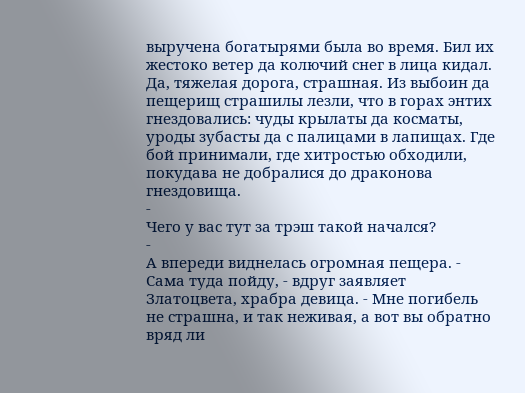выручена богатырями была во время. Бил их жестоко ветер да колючий снег в лица кидал. Да, тяжелая дорога, страшная. Из выбоин да пещерищ страшилы лезли, что в горах энтих гнездовались: чуды крылаты да косматы, уроды зубасты да с палицами в лапищах. Где бой принимали, где хитростью обходили, покудава не добралися до драконова гнездовища.
-
Чего у вас тут за трэш такой начался?
-
А впереди виднелась огромная пещера. - Сама туда пойду, - вдруг заявляет Златоцвета, храбра девица. - Мне погибель не страшна, и так неживая, а вот вы обратно вряд ли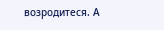возродитеся. А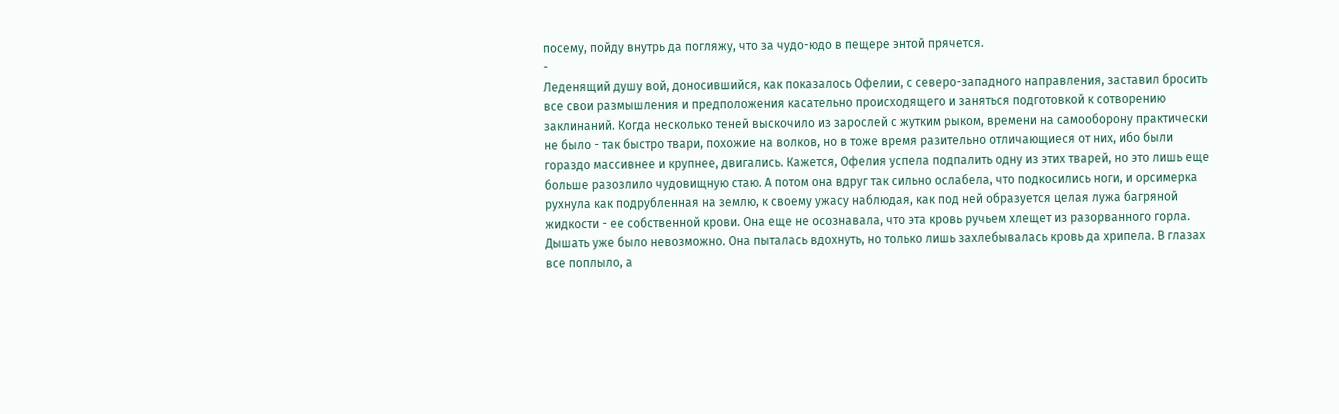посему, пойду внутрь да погляжу, что за чудо-юдо в пещере энтой прячется.
-
Леденящий душу вой, доносившийся, как показалось Офелии, с северо-западного направления, заставил бросить все свои размышления и предположения касательно происходящего и заняться подготовкой к сотворению заклинаний. Когда несколько теней выскочило из зарослей с жутким рыком, времени на самооборону практически не было - так быстро твари, похожие на волков, но в тоже время разительно отличающиеся от них, ибо были гораздо массивнее и крупнее, двигались. Кажется, Офелия успела подпалить одну из этих тварей, но это лишь еще больше разозлило чудовищную стаю. А потом она вдруг так сильно ослабела, что подкосились ноги, и орсимерка рухнула как подрубленная на землю, к своему ужасу наблюдая, как под ней образуется целая лужа багряной жидкости - ее собственной крови. Она еще не осознавала, что эта кровь ручьем хлещет из разорванного горла. Дышать уже было невозможно. Она пыталась вдохнуть, но только лишь захлебывалась кровь да хрипела. В глазах все поплыло, а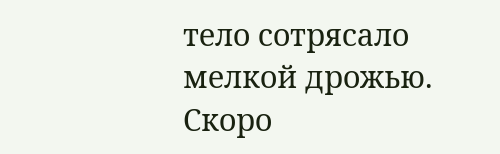тело сотрясало мелкой дрожью. Скоро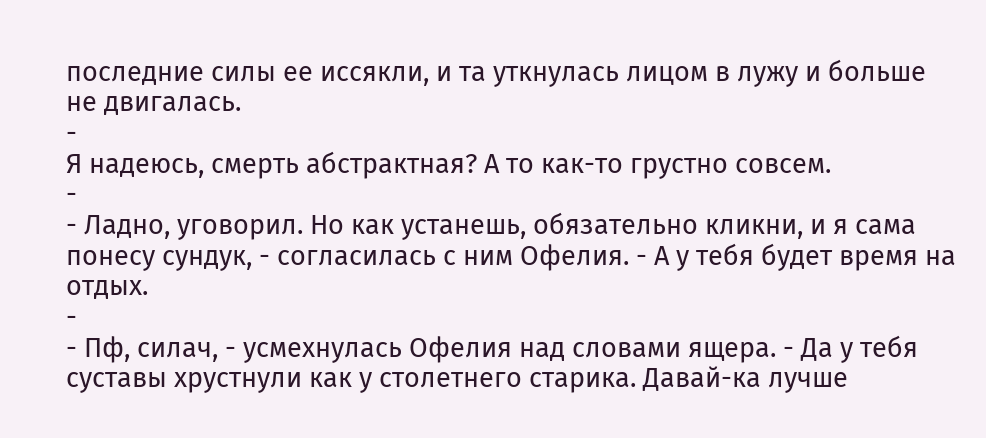последние силы ее иссякли, и та уткнулась лицом в лужу и больше не двигалась.
-
Я надеюсь, смерть абстрактная? А то как-то грустно совсем.
-
- Ладно, уговорил. Но как устанешь, обязательно кликни, и я сама понесу сундук, - согласилась с ним Офелия. - А у тебя будет время на отдых.
-
- Пф, силач, - усмехнулась Офелия над словами ящера. - Да у тебя суставы хрустнули как у столетнего старика. Давай-ка лучше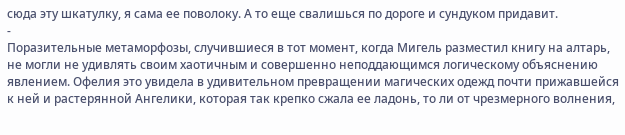сюда эту шкатулку, я сама ее поволоку. А то еще свалишься по дороге и сундуком придавит.
-
Поразительные метаморфозы, случившиеся в тот момент, когда Мигель разместил книгу на алтарь, не могли не удивлять своим хаотичным и совершенно неподдающимся логическому объяснению явлением. Офелия это увидела в удивительном превращении магических одежд почти прижавшейся к ней и растерянной Ангелики, которая так крепко сжала ее ладонь, то ли от чрезмерного волнения,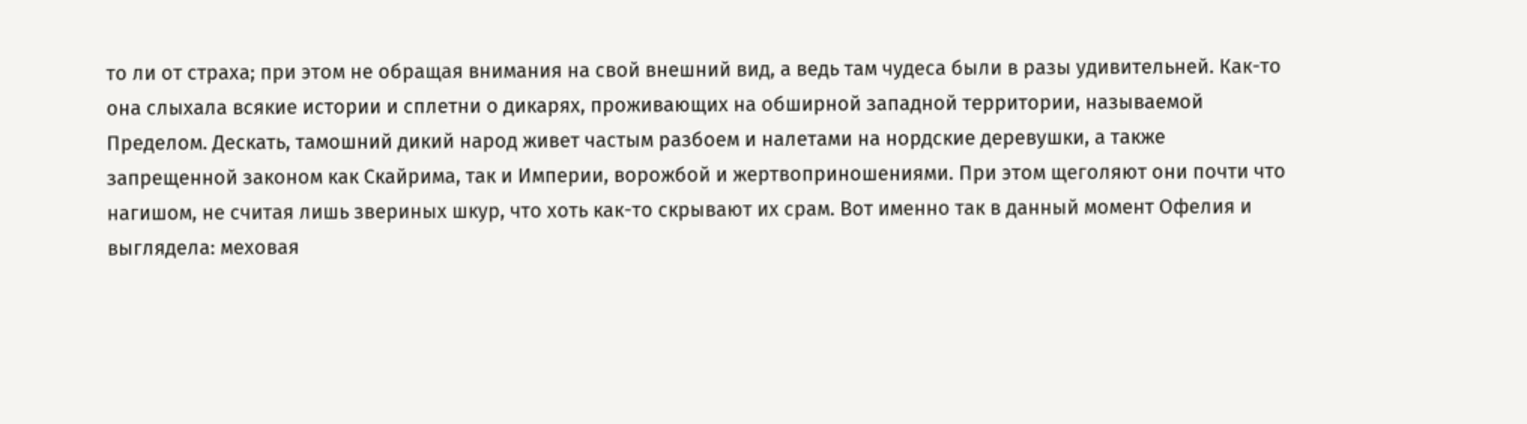то ли от страха; при этом не обращая внимания на свой внешний вид, а ведь там чудеса были в разы удивительней. Как-то она слыхала всякие истории и сплетни о дикарях, проживающих на обширной западной территории, называемой Пределом. Дескать, тамошний дикий народ живет частым разбоем и налетами на нордские деревушки, а также запрещенной законом как Скайрима, так и Империи, ворожбой и жертвоприношениями. При этом щеголяют они почти что нагишом, не считая лишь звериных шкур, что хоть как-то скрывают их срам. Вот именно так в данный момент Офелия и выглядела: меховая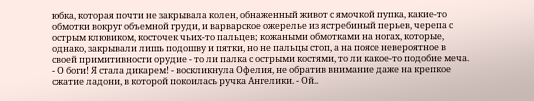юбка, которая почти не закрывала колен, обнаженный живот с ямочкой пупка, какие-то обмотки вокруг объемной груди, и варварское ожерелье из ястребиный перьев, черепа с острым клювиком, косточек чьих-то пальцев; кожаными обмотками на ногах, которые, однако, закрывали лишь подошву и пятки, но не пальцы стоп, а на поясе невероятное в своей примитивности орудие - то ли палка с острыми костями, то ли какое-то подобие меча. - О боги! Я стала дикарем! - воскликнула Офелия, не обратив внимание даже на крепкое сжатие ладони, в которой покоилась ручка Ангелики. - Ой..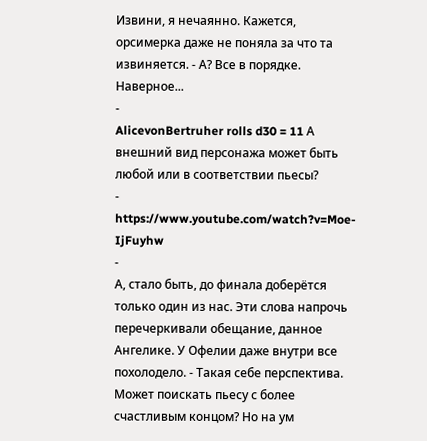Извини, я нечаянно. Кажется, орсимерка даже не поняла за что та извиняется. - А? Все в порядке. Наверное...
-
AlicevonBertruher rolls d30 = 11 А внешний вид персонажа может быть любой или в соответствии пьесы?
-
https://www.youtube.com/watch?v=Moe-IjFuyhw
-
А, стало быть, до финала доберётся только один из нас. Эти слова напрочь перечеркивали обещание, данное Ангелике. У Офелии даже внутри все похолодело. - Такая себе перспектива. Может поискать пьесу с более счастливым концом? Но на ум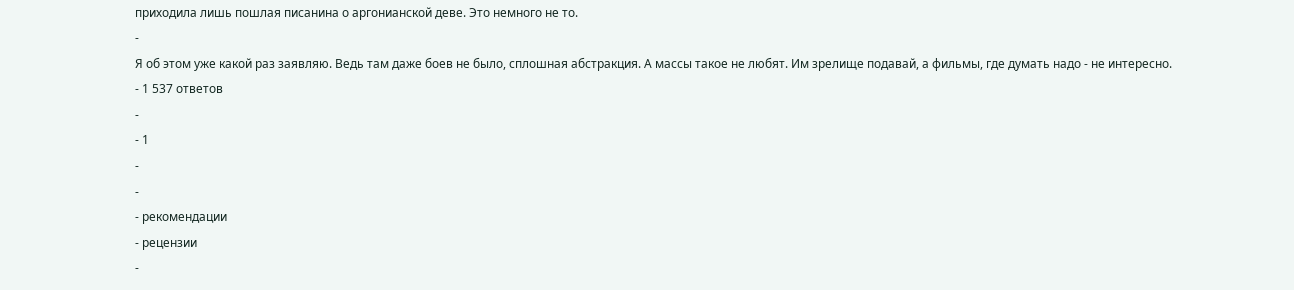приходила лишь пошлая писанина о аргонианской деве. Это немного не то.
-
Я об этом уже какой раз заявляю. Ведь там даже боев не было, сплошная абстракция. А массы такое не любят. Им зрелище подавай, а фильмы, где думать надо - не интересно.
- 1 537 ответов
-
- 1
-
-
- рекомендации
- рецензии
-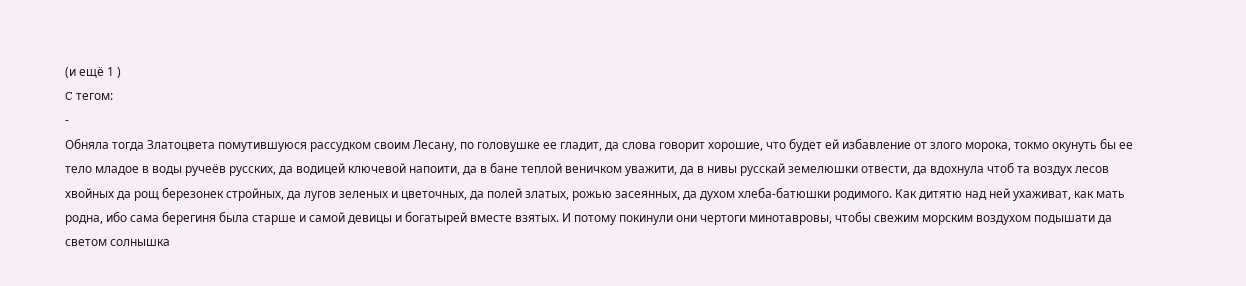(и ещё 1 )
C тегом:
-
Обняла тогда Златоцвета помутившуюся рассудком своим Лесану, по головушке ее гладит, да слова говорит хорошие, что будет ей избавление от злого морока, токмо окунуть бы ее тело младое в воды ручеёв русских, да водицей ключевой напоити, да в бане теплой веничком уважити, да в нивы русскай земелюшки отвести, да вдохнула чтоб та воздух лесов хвойных да рощ березонек стройных, да лугов зеленых и цветочных, да полей златых, рожью засеянных, да духом хлеба-батюшки родимого. Как дитятю над ней ухаживат, как мать родна, ибо сама берегиня была старше и самой девицы и богатырей вместе взятых. И потому покинули они чертоги минотавровы, чтобы свежим морским воздухом подышати да светом солнышка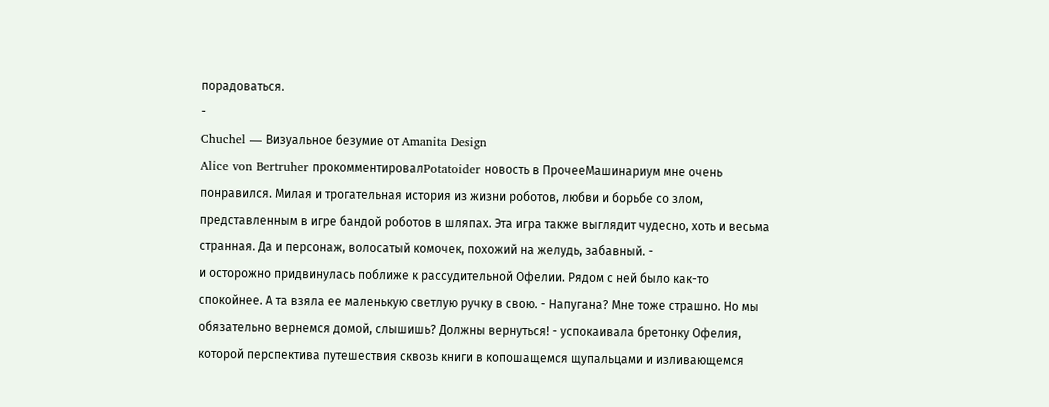порадоваться.
-
Chuchel — Визуальное безумие от Amanita Design
Alice von Bertruher прокомментировалPotatoider новость в ПрочееМашинариум мне очень понравился. Милая и трогательная история из жизни роботов, любви и борьбе со злом, представленным в игре бандой роботов в шляпах. Эта игра также выглядит чудесно, хоть и весьма странная. Да и персонаж, волосатый комочек, похожий на желудь, забавный. -
и осторожно придвинулась поближе к рассудительной Офелии. Рядом с ней было как-то спокойнее. А та взяла ее маленькую светлую ручку в свою. - Напугана? Мне тоже страшно. Но мы обязательно вернемся домой, слышишь? Должны вернуться! - успокаивала бретонку Офелия, которой перспектива путешествия сквозь книги в копошащемся щупальцами и изливающемся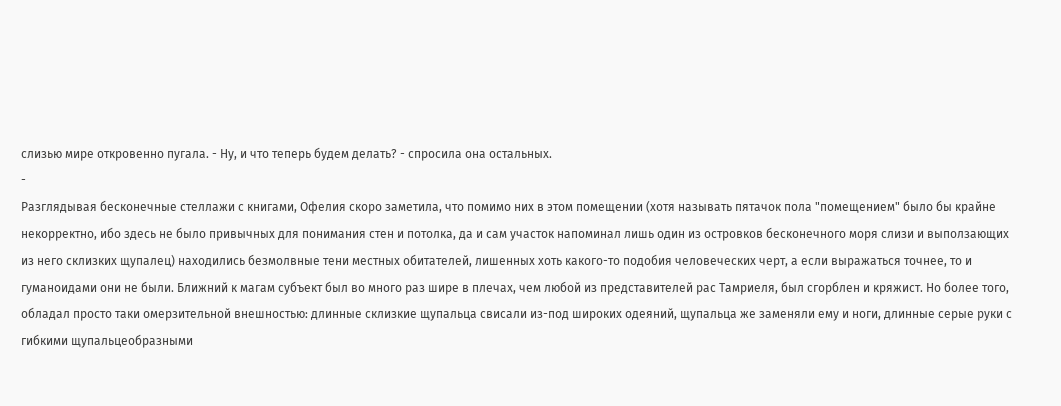слизью мире откровенно пугала. - Ну, и что теперь будем делать? - спросила она остальных.
-
Разглядывая бесконечные стеллажи с книгами, Офелия скоро заметила, что помимо них в этом помещении (хотя называть пятачок пола "помещением" было бы крайне некорректно, ибо здесь не было привычных для понимания стен и потолка, да и сам участок напоминал лишь один из островков бесконечного моря слизи и выползающих из него склизких щупалец) находились безмолвные тени местных обитателей, лишенных хоть какого-то подобия человеческих черт, а если выражаться точнее, то и гуманоидами они не были. Ближний к магам субъект был во много раз шире в плечах, чем любой из представителей рас Тамриеля, был сгорблен и кряжист. Но более того, обладал просто таки омерзительной внешностью: длинные склизкие щупальца свисали из-под широких одеяний, щупальца же заменяли ему и ноги, длинные серые руки с гибкими щупальцеобразными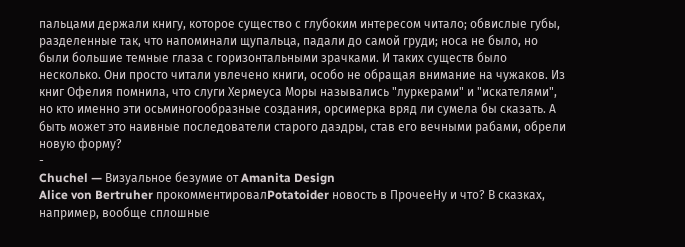пальцами держали книгу, которое существо с глубоким интересом читало; обвислые губы, разделенные так, что напоминали щупальца, падали до самой груди; носа не было, но были большие темные глаза с горизонтальными зрачками. И таких существ было несколько. Они просто читали увлечено книги, особо не обращая внимание на чужаков. Из книг Офелия помнила, что слуги Хермеуса Моры назывались "луркерами" и "искателями", но кто именно эти осьминогообразные создания, орсимерка вряд ли сумела бы сказать. А быть может это наивные последователи старого даэдры, став его вечными рабами, обрели новую форму?
-
Chuchel — Визуальное безумие от Amanita Design
Alice von Bertruher прокомментировалPotatoider новость в ПрочееНу и что? В сказках, например, вообще сплошные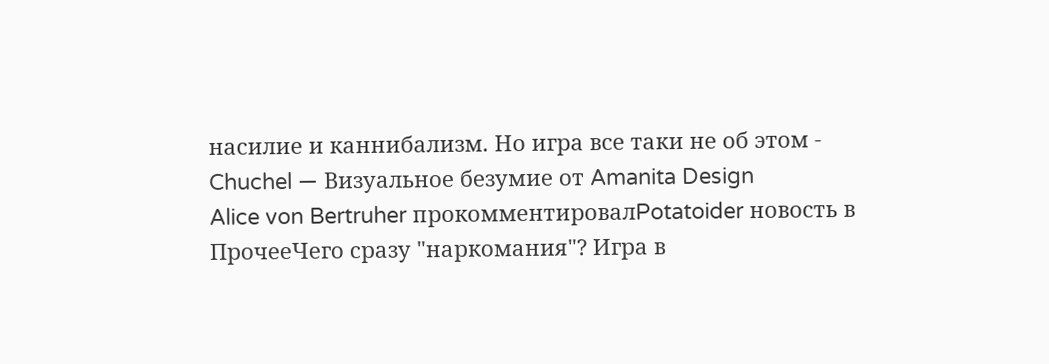насилие и каннибализм. Но игра все таки не об этом -
Chuchel — Визуальное безумие от Amanita Design
Alice von Bertruher прокомментировалPotatoider новость в ПрочееЧего сразу "наркомания"? Игра в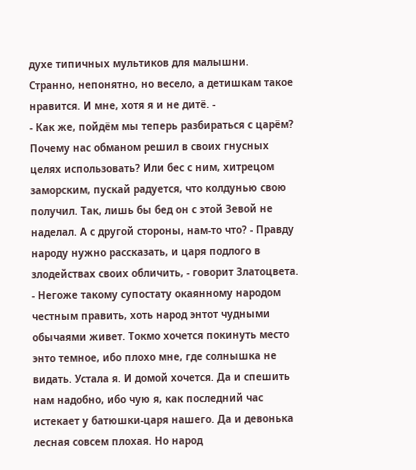духе типичных мультиков для малышни. Странно, непонятно, но весело, а детишкам такое нравится. И мне, хотя я и не дитё. -
- Как же, пойдём мы теперь разбираться с царём? Почему нас обманом решил в своих гнусных целях использовать? Или бес с ним, хитрецом заморским, пускай радуется, что колдунью свою получил. Так, лишь бы бед он с этой Зевой не наделал. А с другой стороны, нам-то что? - Правду народу нужно рассказать, и царя подлого в злодействах своих обличить, - говорит Златоцвета. - Негоже такому супостату окаянному народом честным править, хоть народ энтот чудными обычаями живет. Токмо хочется покинуть место энто темное, ибо плохо мне, где солнышка не видать. Устала я. И домой хочется. Да и спешить нам надобно, ибо чую я, как последний час истекает у батюшки-царя нашего. Да и девонька лесная совсем плохая. Но народ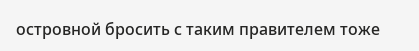островной бросить с таким правителем тоже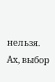нельзя. Ах, выбор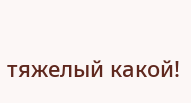тяжелый какой!